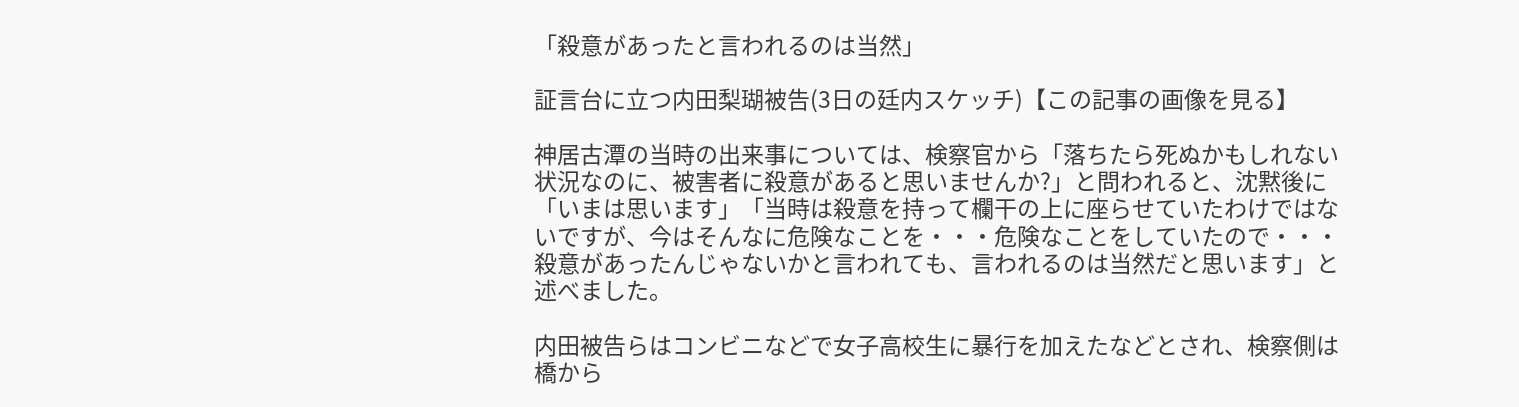「殺意があったと言われるのは当然」

証言台に立つ内田梨瑚被告(3日の廷内スケッチ)【この記事の画像を見る】

神居古潭の当時の出来事については、検察官から「落ちたら死ぬかもしれない状況なのに、被害者に殺意があると思いませんか?」と問われると、沈黙後に「いまは思います」「当時は殺意を持って欄干の上に座らせていたわけではないですが、今はそんなに危険なことを・・・危険なことをしていたので・・・殺意があったんじゃないかと言われても、言われるのは当然だと思います」と述べました。

内田被告らはコンビニなどで女子高校生に暴行を加えたなどとされ、検察側は橋から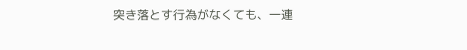突き落とす行為がなくても、一連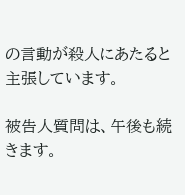の言動が殺人にあたると主張しています。

被告人質問は、午後も続きます。